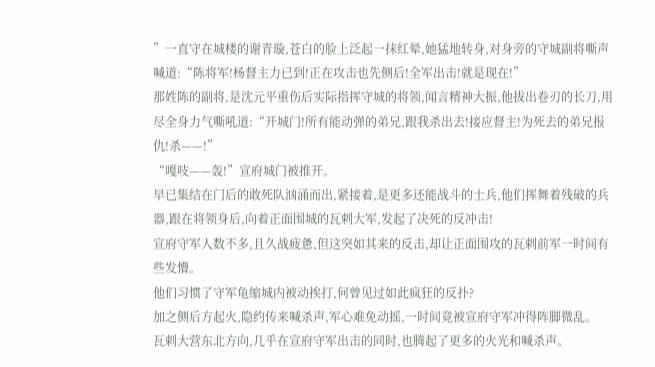”一直守在城楼的谢青璇,苍白的脸上泛起一抹红晕,她猛地转身,对身旁的守城副将嘶声喊道:“陈将军!杨督主力已到!正在攻击也先侧后!全军出击!就是现在!”
那姓陈的副将,是沈元平重伤后实际指挥守城的将领,闻言精神大振,他拔出卷刃的长刀,用尽全身力气嘶吼道:“开城门!所有能动弹的弟兄,跟我杀出去!接应督主!为死去的弟兄报仇!杀——!”
“嘎吱——轰!”宣府城门被推开。
早已集结在门后的敢死队汹涌而出,紧接着,是更多还能战斗的士兵,他们挥舞着残破的兵器,跟在将领身后,向着正面围城的瓦剌大军,发起了决死的反冲击!
宣府守军人数不多,且久战疲惫,但这突如其来的反击,却让正面围攻的瓦剌前军一时间有些发懵。
他们习惯了守军龟缩城内被动挨打,何曾见过如此疯狂的反扑?
加之侧后方起火,隐约传来喊杀声,军心难免动摇,一时间竟被宣府守军冲得阵脚微乱。
瓦剌大营东北方向,几乎在宣府守军出击的同时,也腾起了更多的火光和喊杀声。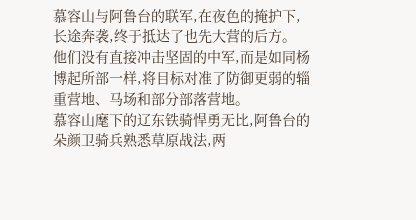慕容山与阿鲁台的联军,在夜色的掩护下,长途奔袭,终于抵达了也先大营的后方。
他们没有直接冲击坚固的中军,而是如同杨博起所部一样,将目标对准了防御更弱的辎重营地、马场和部分部落营地。
慕容山麾下的辽东铁骑悍勇无比,阿鲁台的朵颜卫骑兵熟悉草原战法,两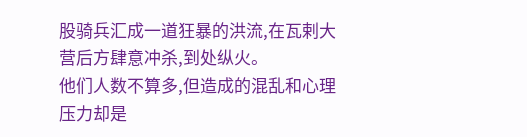股骑兵汇成一道狂暴的洪流,在瓦剌大营后方肆意冲杀,到处纵火。
他们人数不算多,但造成的混乱和心理压力却是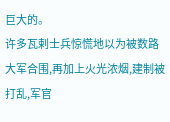巨大的。
许多瓦剌士兵惊慌地以为被数路大军合围,再加上火光浓烟,建制被打乱,军官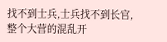找不到士兵,士兵找不到长官,整个大营的混乱开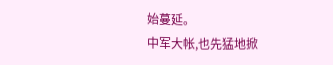始蔓延。
中军大帐,也先猛地掀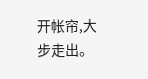开帐帘,大步走出。